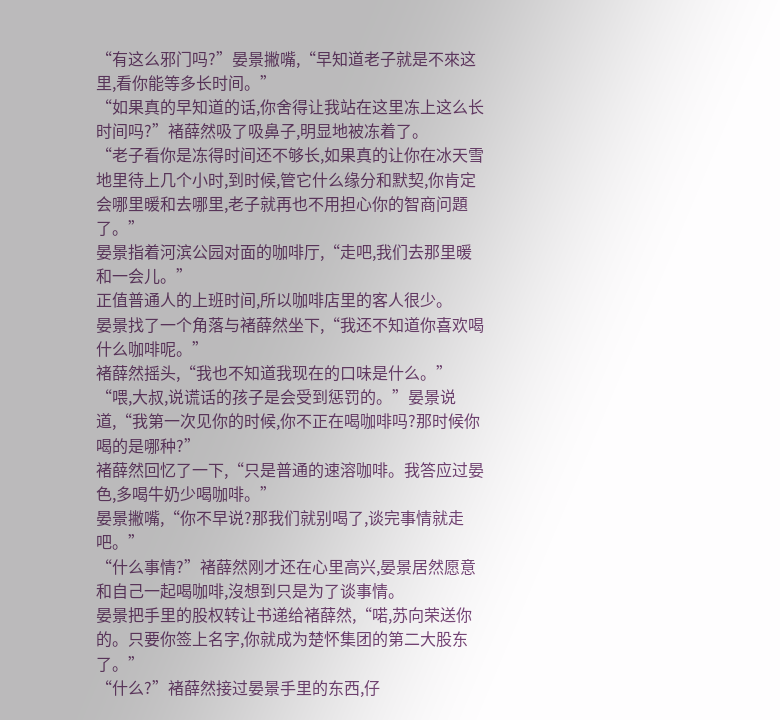“有这么邪门吗?”晏景撇嘴,“早知道老子就是不來这里,看你能等多长时间。”
“如果真的早知道的话,你舍得让我站在这里冻上这么长时间吗?”褚薛然吸了吸鼻子,明显地被冻着了。
“老子看你是冻得时间还不够长,如果真的让你在冰天雪地里待上几个小时,到时候,管它什么缘分和默契,你肯定会哪里暖和去哪里,老子就再也不用担心你的智商问題了。”
晏景指着河滨公园对面的咖啡厅,“走吧,我们去那里暖和一会儿。”
正值普通人的上班时间,所以咖啡店里的客人很少。
晏景找了一个角落与褚薛然坐下,“我还不知道你喜欢喝什么咖啡呢。”
褚薛然摇头,“我也不知道我现在的口味是什么。”
“喂,大叔,说谎话的孩子是会受到惩罚的。”晏景说道,“我第一次见你的时候,你不正在喝咖啡吗?那时候你喝的是哪种?”
褚薛然回忆了一下,“只是普通的速溶咖啡。我答应过晏色,多喝牛奶少喝咖啡。”
晏景撇嘴,“你不早说?那我们就别喝了,谈完事情就走吧。”
“什么事情?”褚薛然刚才还在心里高兴,晏景居然愿意和自己一起喝咖啡,沒想到只是为了谈事情。
晏景把手里的股权转让书递给褚薛然,“喏,苏向荣送你的。只要你签上名字,你就成为楚怀集团的第二大股东了。”
“什么?”褚薛然接过晏景手里的东西,仔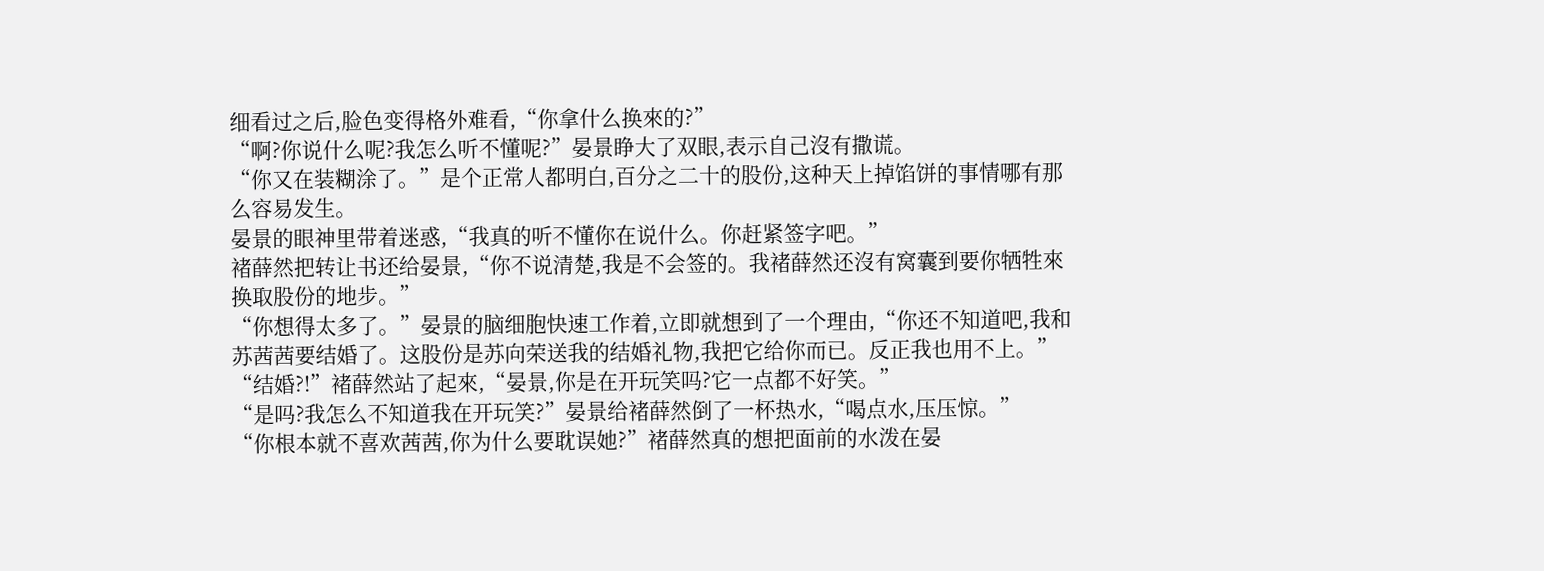细看过之后,脸色变得格外难看,“你拿什么换來的?”
“啊?你说什么呢?我怎么听不懂呢?”晏景睁大了双眼,表示自己沒有撒谎。
“你又在装糊涂了。”是个正常人都明白,百分之二十的股份,这种天上掉馅饼的事情哪有那么容易发生。
晏景的眼神里带着迷惑,“我真的听不懂你在说什么。你赶紧签字吧。”
褚薛然把转让书还给晏景,“你不说清楚,我是不会签的。我褚薛然还沒有窝囊到要你牺牲來换取股份的地步。”
“你想得太多了。”晏景的脑细胞快速工作着,立即就想到了一个理由,“你还不知道吧,我和苏茜茜要结婚了。这股份是苏向荣送我的结婚礼物,我把它给你而已。反正我也用不上。”
“结婚?!”褚薛然站了起來,“晏景,你是在开玩笑吗?它一点都不好笑。”
“是吗?我怎么不知道我在开玩笑?”晏景给褚薛然倒了一杯热水,“喝点水,压压惊。”
“你根本就不喜欢茜茜,你为什么要耽误她?”褚薛然真的想把面前的水泼在晏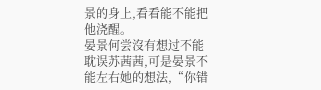景的身上,看看能不能把他浇醒。
晏景何尝沒有想过不能耽误苏茜茜,可是晏景不能左右她的想法,“你错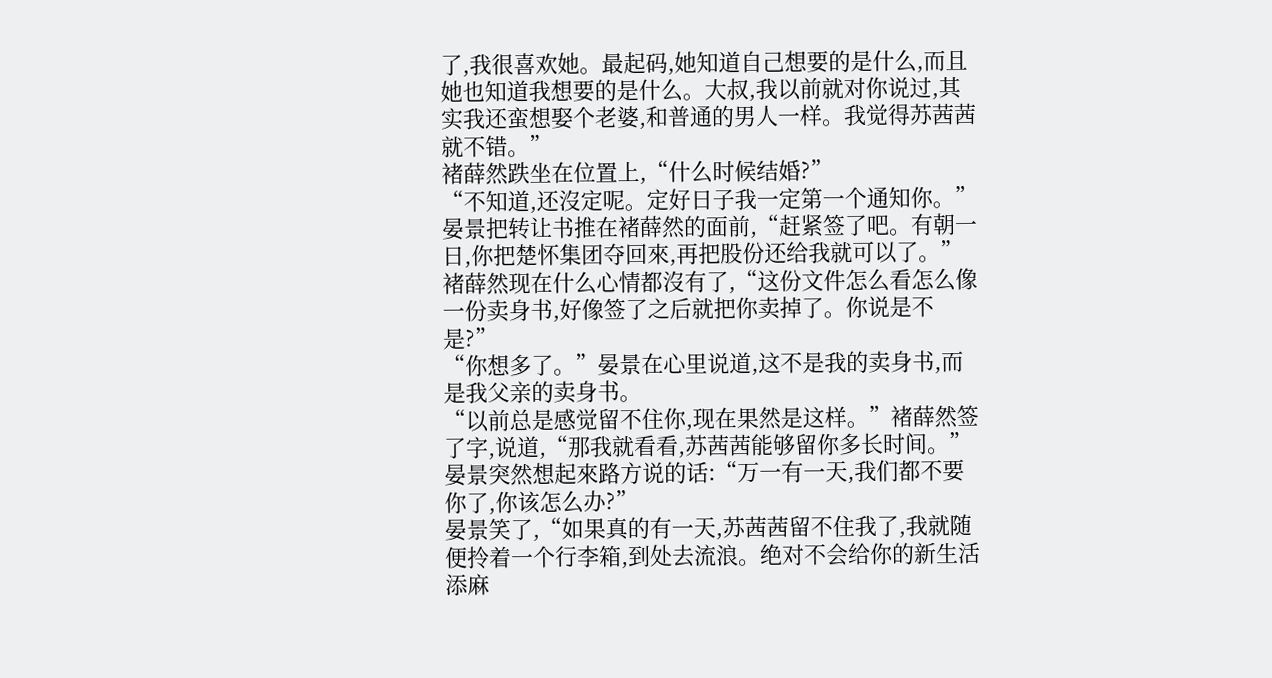了,我很喜欢她。最起码,她知道自己想要的是什么,而且她也知道我想要的是什么。大叔,我以前就对你说过,其实我还蛮想娶个老婆,和普通的男人一样。我觉得苏茜茜就不错。”
褚薛然跌坐在位置上,“什么时候结婚?”
“不知道,还沒定呢。定好日子我一定第一个通知你。”晏景把转让书推在褚薛然的面前,“赶紧签了吧。有朝一日,你把楚怀集团夺回來,再把股份还给我就可以了。”
褚薛然现在什么心情都沒有了,“这份文件怎么看怎么像一份卖身书,好像签了之后就把你卖掉了。你说是不是?”
“你想多了。”晏景在心里说道,这不是我的卖身书,而是我父亲的卖身书。
“以前总是感觉留不住你,现在果然是这样。”褚薛然签了字,说道,“那我就看看,苏茜茜能够留你多长时间。”
晏景突然想起來路方说的话:“万一有一天,我们都不要你了,你该怎么办?”
晏景笑了,“如果真的有一天,苏茜茜留不住我了,我就随便拎着一个行李箱,到处去流浪。绝对不会给你的新生活添麻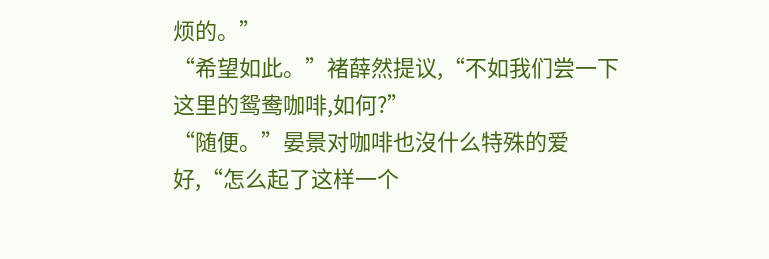烦的。”
“希望如此。”褚薛然提议,“不如我们尝一下这里的鸳鸯咖啡,如何?”
“随便。”晏景对咖啡也沒什么特殊的爱好,“怎么起了这样一个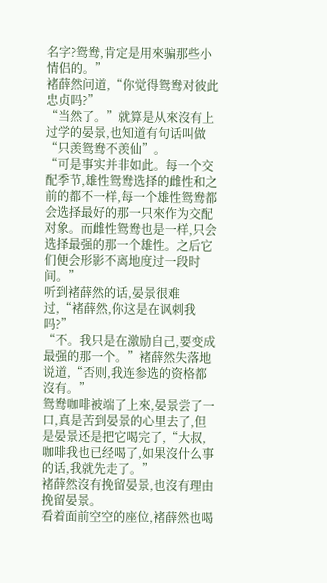名字?鸳鸯,肯定是用來骗那些小情侣的。”
褚薛然问道,“你觉得鸳鸯对彼此忠贞吗?”
“当然了。”就算是从來沒有上过学的晏景,也知道有句话叫做“只羡鸳鸯不羡仙”。
“可是事实并非如此。每一个交配季节,雄性鸳鸯选择的雌性和之前的都不一样,每一个雄性鸳鸯都会选择最好的那一只來作为交配对象。而雌性鸳鸯也是一样,只会选择最强的那一个雄性。之后它们便会形影不离地度过一段时间。”
听到褚薛然的话,晏景很难过,“褚薛然,你这是在讽刺我吗?”
“不。我只是在激励自己,要变成最强的那一个。”褚薛然失落地说道,“否则,我连参选的资格都沒有。”
鸳鸯咖啡被端了上來,晏景尝了一口,真是苦到晏景的心里去了,但是晏景还是把它喝完了,“大叔,咖啡我也已经喝了,如果沒什么事的话,我就先走了。”
褚薛然沒有挽留晏景,也沒有理由挽留晏景。
看着面前空空的座位,褚薛然也喝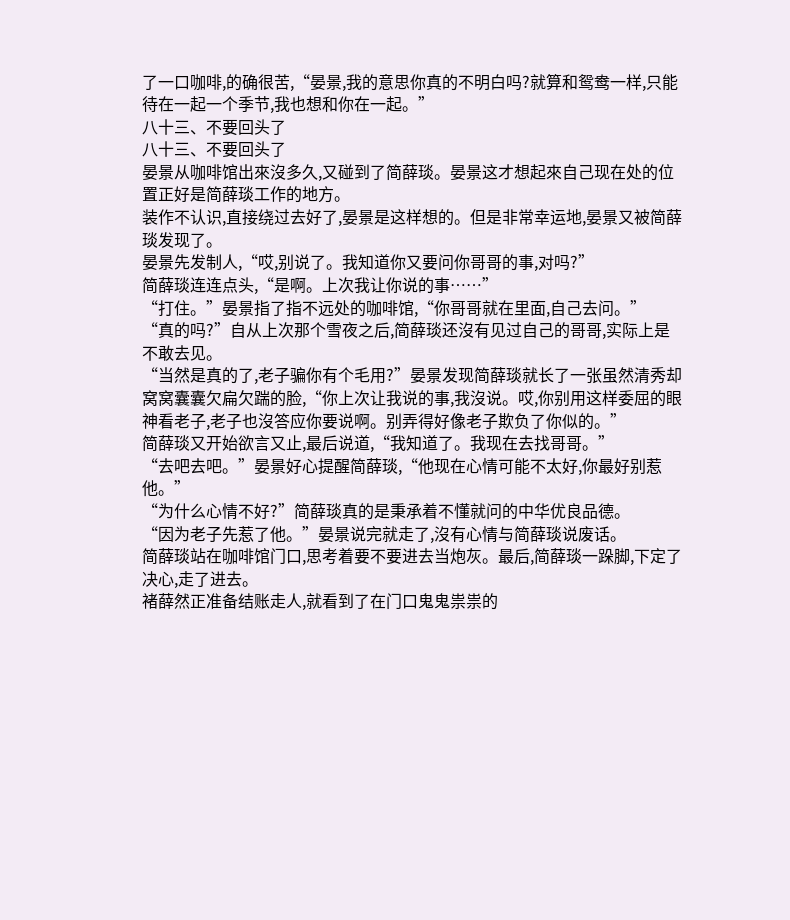了一口咖啡,的确很苦,“晏景,我的意思你真的不明白吗?就算和鸳鸯一样,只能待在一起一个季节,我也想和你在一起。”
八十三、不要回头了
八十三、不要回头了
晏景从咖啡馆出來沒多久,又碰到了简薛琰。晏景这才想起來自己现在处的位置正好是简薛琰工作的地方。
装作不认识,直接绕过去好了,晏景是这样想的。但是非常幸运地,晏景又被简薛琰发现了。
晏景先发制人,“哎,别说了。我知道你又要问你哥哥的事,对吗?”
简薛琰连连点头,“是啊。上次我让你说的事……”
“打住。”晏景指了指不远处的咖啡馆,“你哥哥就在里面,自己去问。”
“真的吗?”自从上次那个雪夜之后,简薛琰还沒有见过自己的哥哥,实际上是不敢去见。
“当然是真的了,老子骗你有个毛用?”晏景发现简薛琰就长了一张虽然清秀却窝窝囊囊欠扁欠踹的脸,“你上次让我说的事,我沒说。哎,你别用这样委屈的眼神看老子,老子也沒答应你要说啊。别弄得好像老子欺负了你似的。”
简薛琰又开始欲言又止,最后说道,“我知道了。我现在去找哥哥。”
“去吧去吧。”晏景好心提醒简薛琰,“他现在心情可能不太好,你最好别惹他。”
“为什么心情不好?”简薛琰真的是秉承着不懂就问的中华优良品德。
“因为老子先惹了他。”晏景说完就走了,沒有心情与简薛琰说废话。
简薛琰站在咖啡馆门口,思考着要不要进去当炮灰。最后,简薛琰一跺脚,下定了决心,走了进去。
褚薛然正准备结账走人,就看到了在门口鬼鬼祟祟的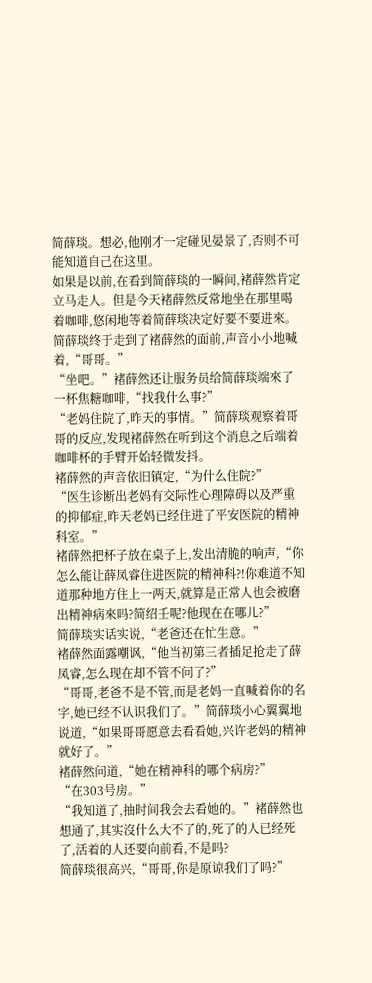简薛琰。想必,他刚才一定碰见晏景了,否则不可能知道自己在这里。
如果是以前,在看到简薛琰的一瞬间,褚薛然肯定立马走人。但是今天褚薛然反常地坐在那里喝着咖啡,悠闲地等着简薛琰决定好要不要进來。
简薛琰终于走到了褚薛然的面前,声音小小地喊着,“哥哥。”
“坐吧。”褚薛然还让服务员给简薛琰端來了一杯焦糖咖啡,“找我什么事?”
“老妈住院了,昨天的事情。”简薛琰观察着哥哥的反应,发现褚薛然在听到这个消息之后端着咖啡杯的手臂开始轻微发抖。
褚薛然的声音依旧镇定,“为什么住院?”
“医生诊断出老妈有交际性心理障碍以及严重的抑郁症,昨天老妈已经住进了平安医院的精神科室。”
褚薛然把杯子放在桌子上,发出清脆的响声,“你怎么能让薛凤睿住进医院的精神科?!你难道不知道那种地方住上一两天,就算是正常人也会被磨出精神病來吗?简绍壬呢?他现在在哪儿?”
简薛琰实话实说,“老爸还在忙生意。”
褚薛然面露嘲讽,“他当初第三者插足抢走了薛凤睿,怎么现在却不管不问了?”
“哥哥,老爸不是不管,而是老妈一直喊着你的名字,她已经不认识我们了。”简薛琰小心翼翼地说道,“如果哥哥愿意去看看她,兴许老妈的精神就好了。”
褚薛然问道,“她在精神科的哪个病房?”
“在303号房。”
“我知道了,抽时间我会去看她的。”褚薛然也想通了,其实沒什么大不了的,死了的人已经死了,活着的人还要向前看,不是吗?
简薛琰很高兴,“哥哥,你是原谅我们了吗?”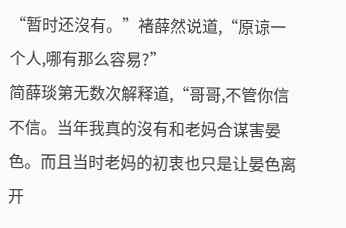“暂时还沒有。”褚薛然说道,“原谅一个人,哪有那么容易?”
简薛琰第无数次解释道,“哥哥,不管你信不信。当年我真的沒有和老妈合谋害晏色。而且当时老妈的初衷也只是让晏色离开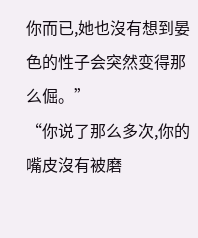你而已,她也沒有想到晏色的性子会突然变得那么倔。”
“你说了那么多次,你的嘴皮沒有被磨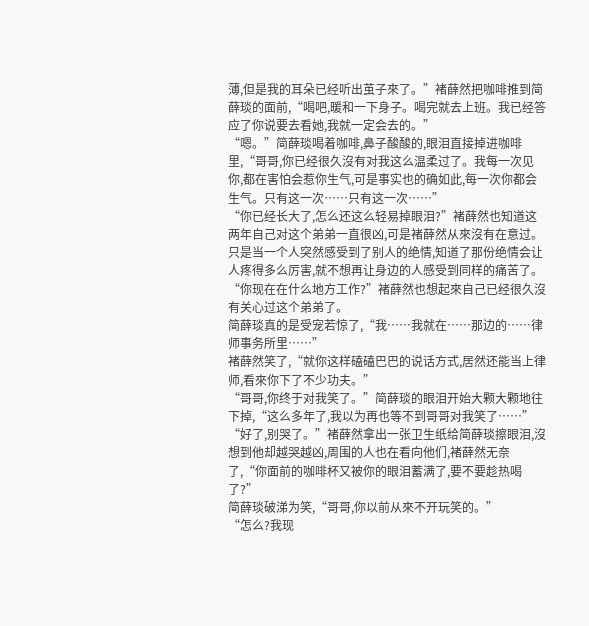薄,但是我的耳朵已经听出茧子來了。”褚薛然把咖啡推到简薛琰的面前,“喝吧,暖和一下身子。喝完就去上班。我已经答应了你说要去看她,我就一定会去的。”
“嗯。”简薛琰喝着咖啡,鼻子酸酸的,眼泪直接掉进咖啡里,“哥哥,你已经很久沒有对我这么温柔过了。我每一次见你,都在害怕会惹你生气,可是事实也的确如此,每一次你都会生气。只有这一次……只有这一次……”
“你已经长大了,怎么还这么轻易掉眼泪?”褚薛然也知道这两年自己对这个弟弟一直很凶,可是褚薛然从來沒有在意过。
只是当一个人突然感受到了别人的绝情,知道了那份绝情会让人疼得多么厉害,就不想再让身边的人感受到同样的痛苦了。
“你现在在什么地方工作?”褚薛然也想起來自己已经很久沒有关心过这个弟弟了。
简薛琰真的是受宠若惊了,“我……我就在……那边的……律师事务所里……”
褚薛然笑了,“就你这样磕磕巴巴的说话方式,居然还能当上律师,看來你下了不少功夫。”
“哥哥,你终于对我笑了。”简薛琰的眼泪开始大颗大颗地往下掉,“这么多年了,我以为再也等不到哥哥对我笑了……”
“好了,别哭了。”褚薛然拿出一张卫生纸给简薛琰擦眼泪,沒想到他却越哭越凶,周围的人也在看向他们,褚薛然无奈了,“你面前的咖啡杯又被你的眼泪蓄满了,要不要趁热喝了?”
简薛琰破涕为笑,“哥哥,你以前从來不开玩笑的。”
“怎么?我现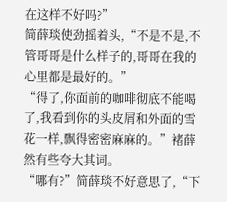在这样不好吗?”
简薛琰使劲摇着头,“不是不是,不管哥哥是什么样子的,哥哥在我的心里都是最好的。”
“得了,你面前的咖啡彻底不能喝了,我看到你的头皮屑和外面的雪花一样,飘得密密麻麻的。”褚薛然有些夸大其词。
“哪有?”简薛琰不好意思了,“下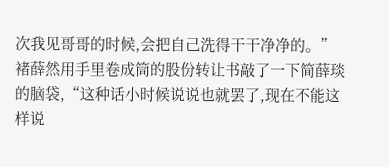次我见哥哥的时候,会把自己洗得干干净净的。”
褚薛然用手里卷成筒的股份转让书敲了一下简薛琰的脑袋,“这种话小时候说说也就罢了,现在不能这样说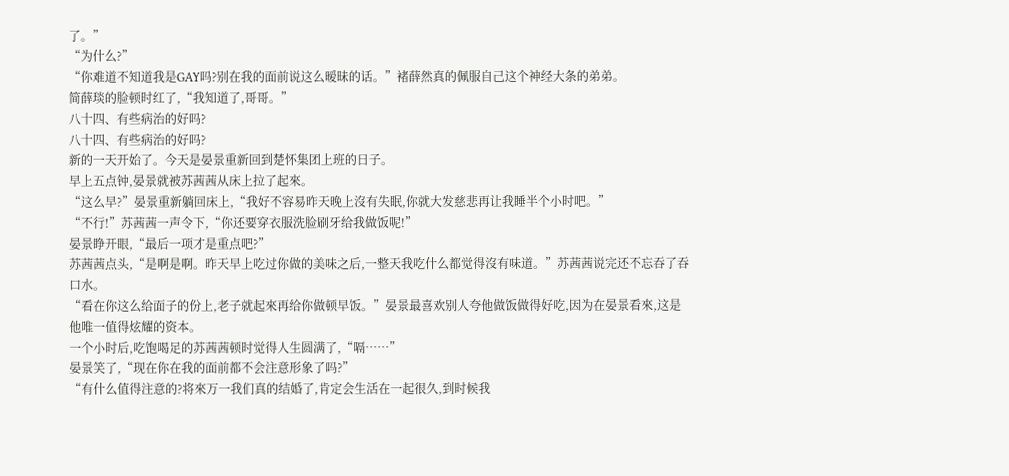了。”
“为什么?”
“你难道不知道我是GAY吗?别在我的面前说这么暧昧的话。”褚薛然真的佩服自己这个神经大条的弟弟。
简薛琰的脸顿时红了,“我知道了,哥哥。”
八十四、有些病治的好吗?
八十四、有些病治的好吗?
新的一天开始了。今天是晏景重新回到楚怀集团上班的日子。
早上五点钟,晏景就被苏茜茜从床上拉了起來。
“这么早?”晏景重新躺回床上,“我好不容易昨天晚上沒有失眠,你就大发慈悲再让我睡半个小时吧。”
“不行!”苏茜茜一声令下,“你还要穿衣服洗脸刷牙给我做饭呢!”
晏景睁开眼,“最后一项才是重点吧?”
苏茜茜点头,“是啊是啊。昨天早上吃过你做的美味之后,一整天我吃什么都觉得沒有味道。”苏茜茜说完还不忘吞了吞口水。
“看在你这么给面子的份上,老子就起來再给你做顿早饭。”晏景最喜欢别人夸他做饭做得好吃,因为在晏景看來,这是他唯一值得炫耀的资本。
一个小时后,吃饱喝足的苏茜茜顿时觉得人生圆满了,“嗝……”
晏景笑了,“现在你在我的面前都不会注意形象了吗?”
“有什么值得注意的?将來万一我们真的结婚了,肯定会生活在一起很久,到时候我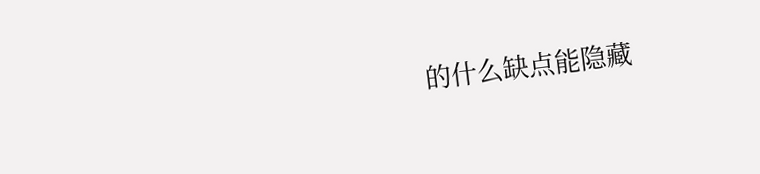的什么缺点能隐藏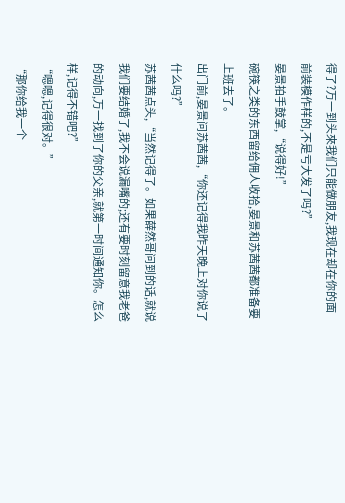得了?万一到头來我们只能做朋友,我现在却在你的面前装模作样的,不是亏大发了吗?”
晏景拍手鼓掌,“说得好!”
碗筷之类的东西留给佣人收拾,晏景和苏茜茜都准备要上班去了。
出门前,晏景问苏茜茜,“你还记得我昨天晚上对你说了什么吗?”
苏茜茜点头,“当然记得了。如果薛然哥问到的话,就说我们要结婚了,我不会说漏嘴的;还有要时刻留意我老爸的动向,万一找到了你的父亲,就第一时间通知你。怎么样,记得不错吧?”
“嗯嗯,记得很对。”
“那你给我一个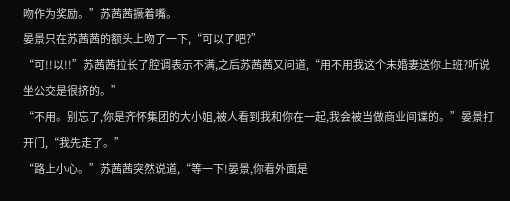吻作为奖励。”苏茜茜撅着嘴。
晏景只在苏茜茜的额头上吻了一下,“可以了吧?”
“可!!以!!”苏茜茜拉长了腔调表示不满,之后苏茜茜又问道,“用不用我这个未婚妻送你上班?听说坐公交是很挤的。”
“不用。别忘了,你是齐怀集团的大小姐,被人看到我和你在一起,我会被当做商业间谍的。”晏景打开门,“我先走了。”
“路上小心。”苏茜茜突然说道,“等一下!晏景,你看外面是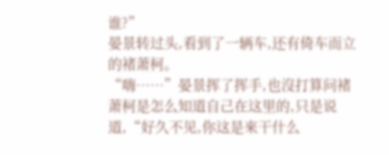谁?”
晏景转过头,看到了一辆车,还有倚车而立的褚萧柯。
“嗨……”晏景挥了挥手,也沒打算问褚萧柯是怎么知道自己在这里的,只是说道,“好久不见,你这是來干什么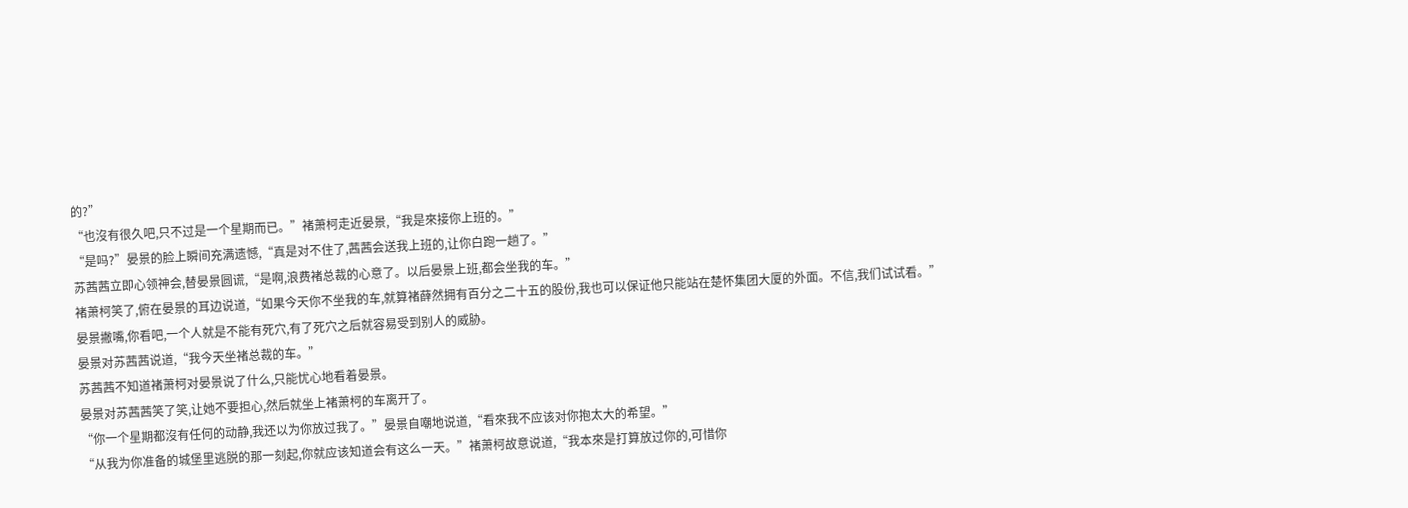的?”
“也沒有很久吧,只不过是一个星期而已。”褚萧柯走近晏景,“我是來接你上班的。”
“是吗?”晏景的脸上瞬间充满遗憾,“真是对不住了,茜茜会送我上班的,让你白跑一趟了。”
苏茜茜立即心领神会,替晏景圆谎,“是啊,浪费褚总裁的心意了。以后晏景上班,都会坐我的车。”
褚萧柯笑了,俯在晏景的耳边说道,“如果今天你不坐我的车,就算褚薛然拥有百分之二十五的股份,我也可以保证他只能站在楚怀集团大厦的外面。不信,我们试试看。”
晏景撇嘴,你看吧,一个人就是不能有死穴,有了死穴之后就容易受到别人的威胁。
晏景对苏茜茜说道,“我今天坐褚总裁的车。”
苏茜茜不知道褚萧柯对晏景说了什么,只能忧心地看着晏景。
晏景对苏茜茜笑了笑,让她不要担心,然后就坐上褚萧柯的车离开了。
“你一个星期都沒有任何的动静,我还以为你放过我了。”晏景自嘲地说道,“看來我不应该对你抱太大的希望。”
“从我为你准备的城堡里逃脱的那一刻起,你就应该知道会有这么一天。”褚萧柯故意说道,“我本來是打算放过你的,可惜你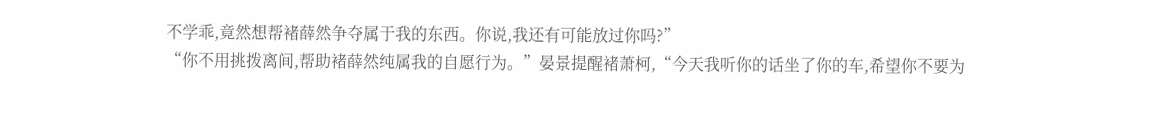不学乖,竟然想帮褚薛然争夺属于我的东西。你说,我还有可能放过你吗?”
“你不用挑拨离间,帮助褚薛然纯属我的自愿行为。”晏景提醒褚萧柯,“今天我听你的话坐了你的车,希望你不要为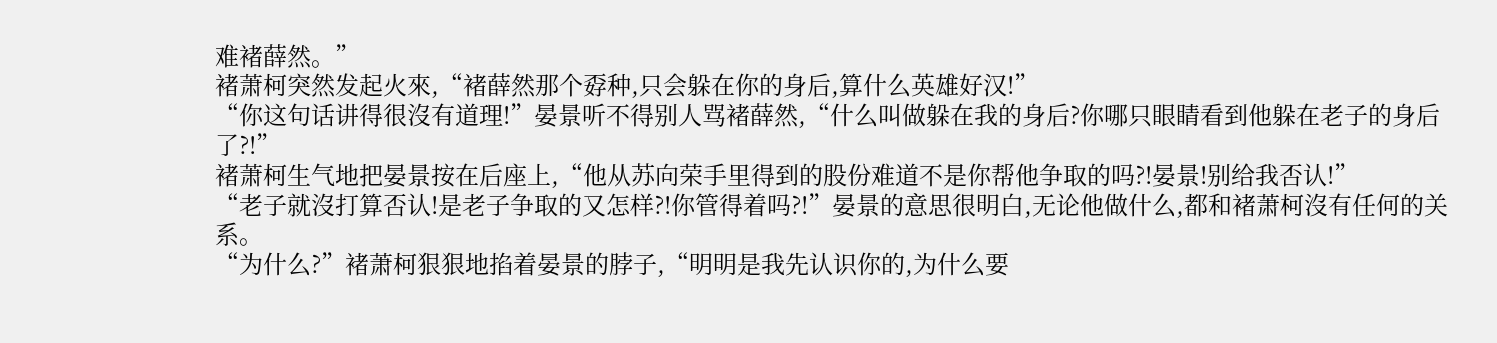难褚薛然。”
褚萧柯突然发起火來,“褚薛然那个孬种,只会躲在你的身后,算什么英雄好汉!”
“你这句话讲得很沒有道理!”晏景听不得别人骂褚薛然,“什么叫做躲在我的身后?你哪只眼睛看到他躲在老子的身后了?!”
褚萧柯生气地把晏景按在后座上,“他从苏向荣手里得到的股份难道不是你帮他争取的吗?!晏景!别给我否认!”
“老子就沒打算否认!是老子争取的又怎样?!你管得着吗?!”晏景的意思很明白,无论他做什么,都和褚萧柯沒有任何的关系。
“为什么?”褚萧柯狠狠地掐着晏景的脖子,“明明是我先认识你的,为什么要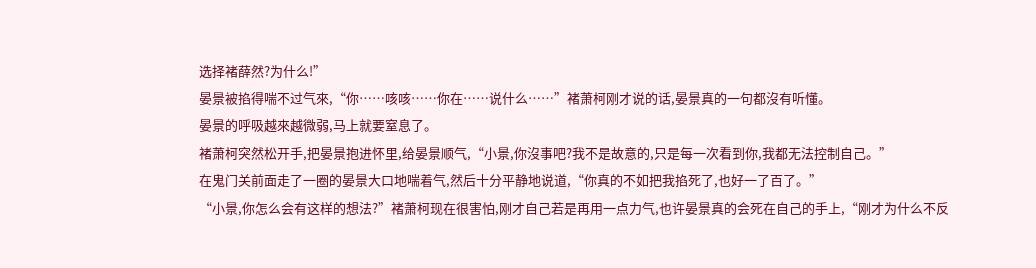选择褚薛然?为什么!”
晏景被掐得喘不过气來,“你……咳咳……你在……说什么……”褚萧柯刚才说的话,晏景真的一句都沒有听懂。
晏景的呼吸越來越微弱,马上就要窒息了。
褚萧柯突然松开手,把晏景抱进怀里,给晏景顺气,“小景,你沒事吧?我不是故意的,只是每一次看到你,我都无法控制自己。”
在鬼门关前面走了一圈的晏景大口地喘着气,然后十分平静地说道,“你真的不如把我掐死了,也好一了百了。”
“小景,你怎么会有这样的想法?”褚萧柯现在很害怕,刚才自己若是再用一点力气,也许晏景真的会死在自己的手上,“刚才为什么不反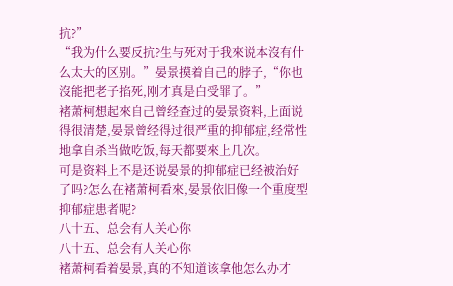抗?”
“我为什么要反抗?生与死对于我來说本沒有什么太大的区别。”晏景摸着自己的脖子,“你也沒能把老子掐死,刚才真是白受罪了。”
褚萧柯想起來自己曾经查过的晏景资料,上面说得很清楚,晏景曾经得过很严重的抑郁症,经常性地拿自杀当做吃饭,每天都要來上几次。
可是资料上不是还说晏景的抑郁症已经被治好了吗?怎么在褚萧柯看來,晏景依旧像一个重度型抑郁症患者呢?
八十五、总会有人关心你
八十五、总会有人关心你
褚萧柯看着晏景,真的不知道该拿他怎么办才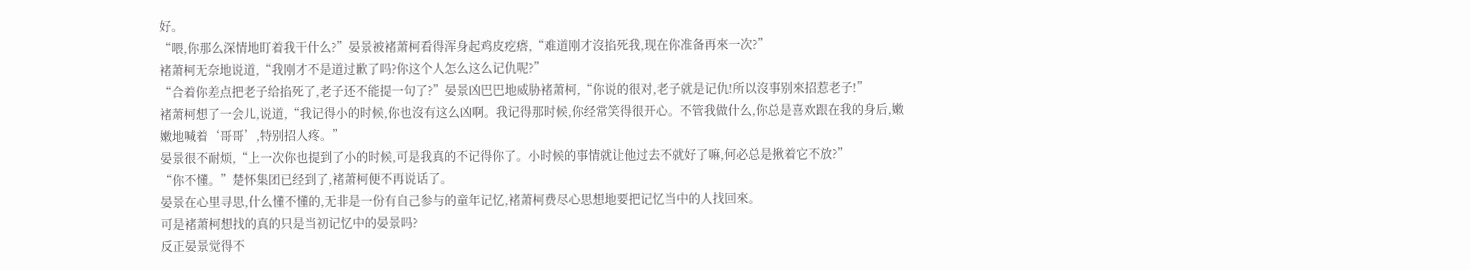好。
“喂,你那么深情地盯着我干什么?”晏景被褚萧柯看得浑身起鸡皮疙瘩,“难道刚才沒掐死我,现在你准备再來一次?”
褚萧柯无奈地说道,“我刚才不是道过歉了吗?你这个人怎么这么记仇呢?”
“合着你差点把老子给掐死了,老子还不能提一句了?”晏景凶巴巴地威胁褚萧柯,“你说的很对,老子就是记仇!所以沒事别來招惹老子!”
褚萧柯想了一会儿,说道,“我记得小的时候,你也沒有这么凶啊。我记得那时候,你经常笑得很开心。不管我做什么,你总是喜欢跟在我的身后,嫩嫩地喊着‘哥哥’,特别招人疼。”
晏景很不耐烦,“上一次你也提到了小的时候,可是我真的不记得你了。小时候的事情就让他过去不就好了嘛,何必总是揪着它不放?”
“你不懂。”楚怀集团已经到了,褚萧柯便不再说话了。
晏景在心里寻思,什么懂不懂的,无非是一份有自己参与的童年记忆,褚萧柯费尽心思想地要把记忆当中的人找回來。
可是褚萧柯想找的真的只是当初记忆中的晏景吗?
反正晏景觉得不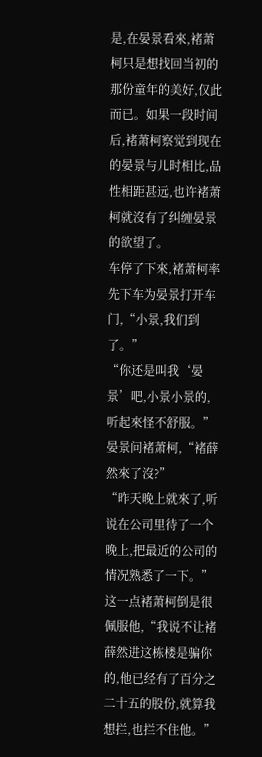是,在晏景看來,褚萧柯只是想找回当初的那份童年的美好,仅此而已。如果一段时间后,褚萧柯察觉到现在的晏景与儿时相比,品性相距甚远,也许褚萧柯就沒有了纠缠晏景的欲望了。
车停了下來,褚萧柯率先下车为晏景打开车门,“小景,我们到了。”
“你还是叫我‘晏景’吧,小景小景的,听起來怪不舒服。”晏景问褚萧柯,“褚薛然來了沒?”
“昨天晚上就來了,听说在公司里待了一个晚上,把最近的公司的情况熟悉了一下。”这一点褚萧柯倒是很佩服他,“我说不让褚薛然进这栋楼是骗你的,他已经有了百分之二十五的股份,就算我想拦,也拦不住他。”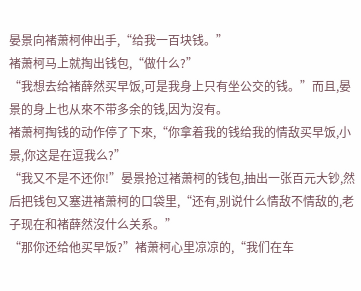晏景向褚萧柯伸出手,“给我一百块钱。”
褚萧柯马上就掏出钱包,“做什么?”
“我想去给褚薛然买早饭,可是我身上只有坐公交的钱。”而且,晏景的身上也从來不带多余的钱,因为沒有。
褚萧柯掏钱的动作停了下來,“你拿着我的钱给我的情敌买早饭,小景,你这是在逗我么?”
“我又不是不还你!”晏景抢过褚萧柯的钱包,抽出一张百元大钞,然后把钱包又塞进褚萧柯的口袋里,“还有,别说什么情敌不情敌的,老子现在和褚薛然沒什么关系。”
“那你还给他买早饭?”褚萧柯心里凉凉的,“我们在车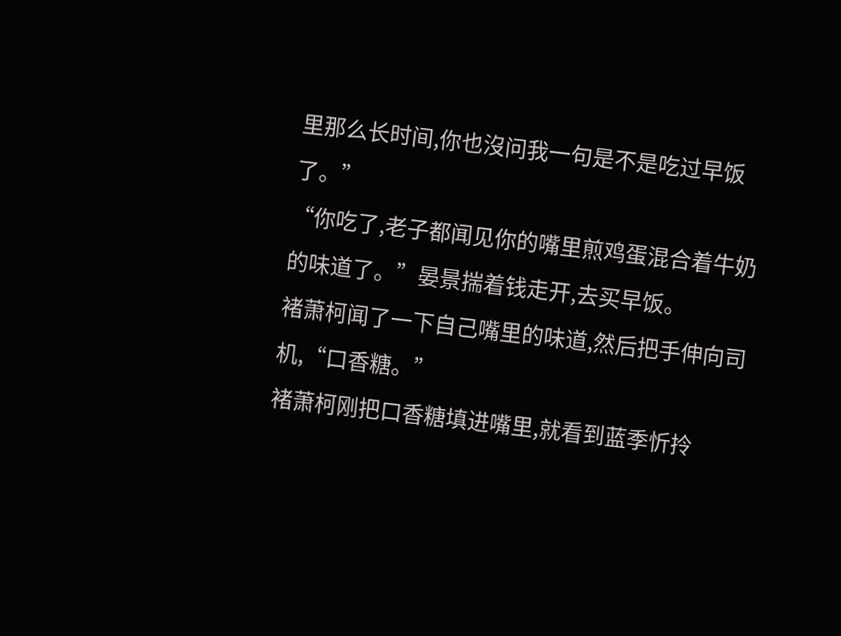里那么长时间,你也沒问我一句是不是吃过早饭了。”
“你吃了,老子都闻见你的嘴里煎鸡蛋混合着牛奶的味道了。”晏景揣着钱走开,去买早饭。
褚萧柯闻了一下自己嘴里的味道,然后把手伸向司机,“口香糖。”
褚萧柯刚把口香糖填进嘴里,就看到蓝季忻拎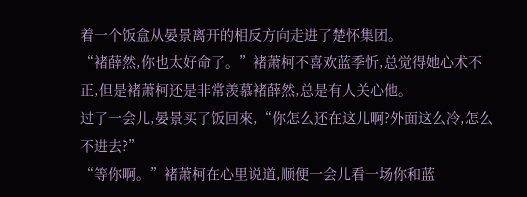着一个饭盒从晏景离开的相反方向走进了楚怀集团。
“褚薛然,你也太好命了。”褚萧柯不喜欢蓝季忻,总觉得她心术不正,但是褚萧柯还是非常羡慕褚薛然,总是有人关心他。
过了一会儿,晏景买了饭回來,“你怎么还在这儿啊?外面这么冷,怎么不进去?”
“等你啊。”褚萧柯在心里说道,顺便一会儿看一场你和蓝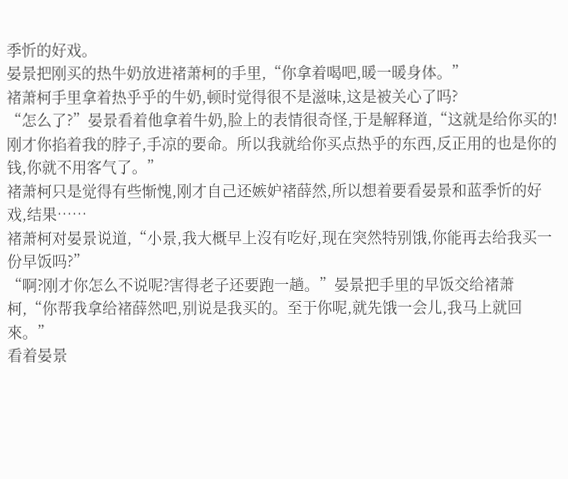季忻的好戏。
晏景把刚买的热牛奶放进褚萧柯的手里,“你拿着喝吧,暖一暖身体。”
褚萧柯手里拿着热乎乎的牛奶,顿时觉得很不是滋味,这是被关心了吗?
“怎么了?”晏景看着他拿着牛奶,脸上的表情很奇怪,于是解释道,“这就是给你买的!刚才你掐着我的脖子,手凉的要命。所以我就给你买点热乎的东西,反正用的也是你的钱,你就不用客气了。”
褚萧柯只是觉得有些惭愧,刚才自己还嫉妒褚薛然,所以想着要看晏景和蓝季忻的好戏,结果……
褚萧柯对晏景说道,“小景,我大概早上沒有吃好,现在突然特别饿,你能再去给我买一份早饭吗?”
“啊?刚才你怎么不说呢?害得老子还要跑一趟。”晏景把手里的早饭交给褚萧柯,“你帮我拿给褚薛然吧,别说是我买的。至于你呢,就先饿一会儿,我马上就回來。”
看着晏景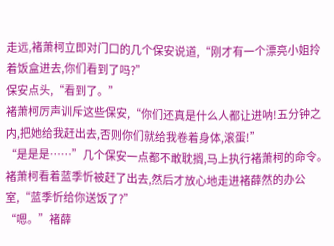走远,褚萧柯立即对门口的几个保安说道,“刚才有一个漂亮小姐拎着饭盒进去,你们看到了吗?”
保安点头,“看到了。”
褚萧柯厉声训斥这些保安,“你们还真是什么人都让进呐!五分钟之内,把她给我赶出去,否则你们就给我卷着身体,滚蛋!”
“是是是……”几个保安一点都不敢耽搁,马上执行褚萧柯的命令。
褚萧柯看着蓝季忻被赶了出去,然后才放心地走进褚薛然的办公室,“蓝季忻给你送饭了?”
“嗯。”褚薛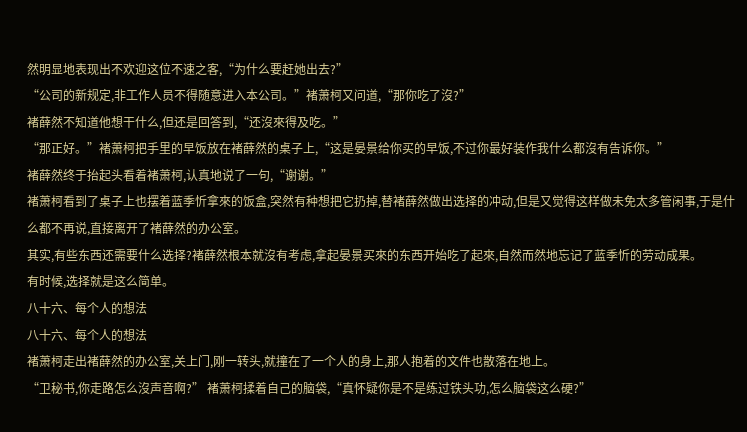然明显地表现出不欢迎这位不速之客,“为什么要赶她出去?”
“公司的新规定,非工作人员不得随意进入本公司。”褚萧柯又问道,“那你吃了沒?”
褚薛然不知道他想干什么,但还是回答到,“还沒來得及吃。”
“那正好。”褚萧柯把手里的早饭放在褚薛然的桌子上,“这是晏景给你买的早饭,不过你最好装作我什么都沒有告诉你。”
褚薛然终于抬起头看着褚萧柯,认真地说了一句,“谢谢。”
褚萧柯看到了桌子上也摆着蓝季忻拿來的饭盒,突然有种想把它扔掉,替褚薛然做出选择的冲动,但是又觉得这样做未免太多管闲事,于是什么都不再说,直接离开了褚薛然的办公室。
其实,有些东西还需要什么选择?褚薛然根本就沒有考虑,拿起晏景买來的东西开始吃了起來,自然而然地忘记了蓝季忻的劳动成果。
有时候,选择就是这么简单。
八十六、每个人的想法
八十六、每个人的想法
褚萧柯走出褚薛然的办公室,关上门,刚一转头,就撞在了一个人的身上,那人抱着的文件也散落在地上。
“卫秘书,你走路怎么沒声音啊?” 褚萧柯揉着自己的脑袋,“真怀疑你是不是练过铁头功,怎么脑袋这么硬?”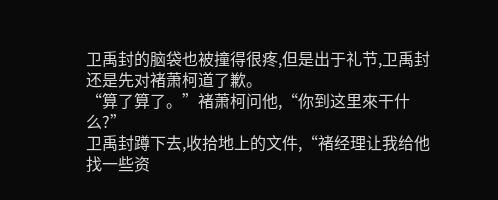卫禹封的脑袋也被撞得很疼,但是出于礼节,卫禹封还是先对褚萧柯道了歉。
“算了算了。”褚萧柯问他,“你到这里來干什么?”
卫禹封蹲下去,收拾地上的文件,“褚经理让我给他找一些资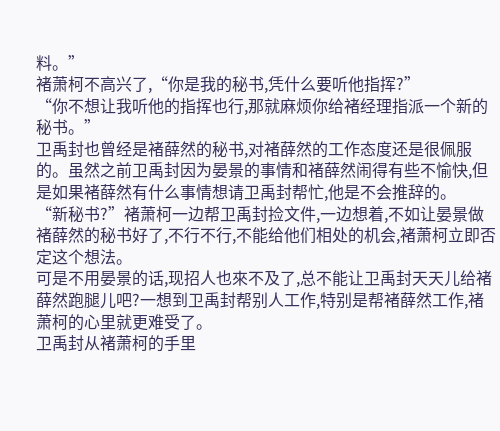料。”
褚萧柯不高兴了,“你是我的秘书,凭什么要听他指挥?”
“你不想让我听他的指挥也行,那就麻烦你给褚经理指派一个新的秘书。”
卫禹封也曾经是褚薛然的秘书,对褚薛然的工作态度还是很佩服的。虽然之前卫禹封因为晏景的事情和褚薛然闹得有些不愉快,但是如果褚薛然有什么事情想请卫禹封帮忙,他是不会推辞的。
“新秘书?”褚萧柯一边帮卫禹封捡文件,一边想着,不如让晏景做褚薛然的秘书好了,不行不行,不能给他们相处的机会,褚萧柯立即否定这个想法。
可是不用晏景的话,现招人也來不及了,总不能让卫禹封天天儿给褚薛然跑腿儿吧?一想到卫禹封帮别人工作,特别是帮褚薛然工作,褚萧柯的心里就更难受了。
卫禹封从褚萧柯的手里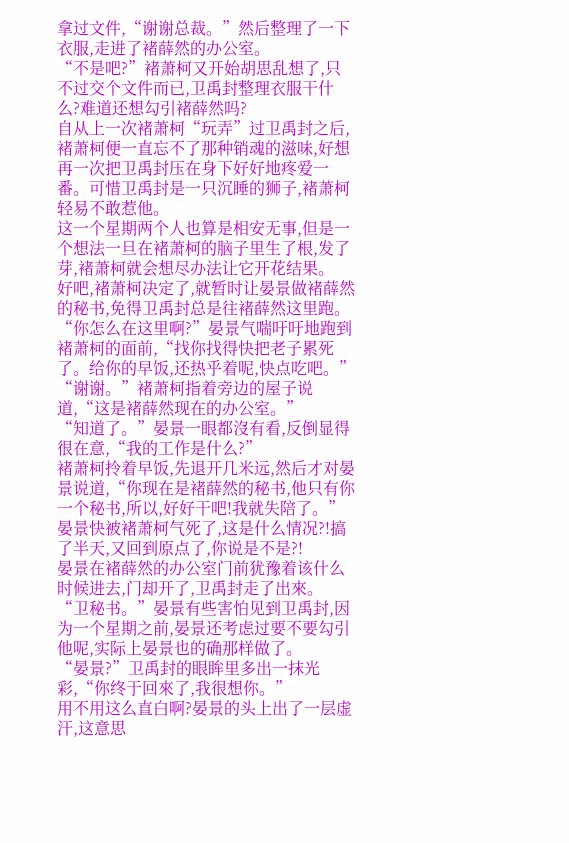拿过文件,“谢谢总裁。”然后整理了一下衣服,走进了褚薛然的办公室。
“不是吧?”褚萧柯又开始胡思乱想了,只不过交个文件而已,卫禹封整理衣服干什么?难道还想勾引褚薛然吗?
自从上一次褚萧柯“玩弄”过卫禹封之后,褚萧柯便一直忘不了那种销魂的滋味,好想再一次把卫禹封压在身下好好地疼爱一番。可惜卫禹封是一只沉睡的狮子,褚萧柯轻易不敢惹他。
这一个星期两个人也算是相安无事,但是一个想法一旦在褚萧柯的脑子里生了根,发了芽,褚萧柯就会想尽办法让它开花结果。
好吧,褚萧柯决定了,就暂时让晏景做褚薛然的秘书,免得卫禹封总是往褚薛然这里跑。
“你怎么在这里啊?”晏景气喘吁吁地跑到褚萧柯的面前,“找你找得快把老子累死了。给你的早饭,还热乎着呢,快点吃吧。”
“谢谢。”褚萧柯指着旁边的屋子说道,“这是褚薛然现在的办公室。”
“知道了。”晏景一眼都沒有看,反倒显得很在意,“我的工作是什么?”
褚萧柯拎着早饭,先退开几米远,然后才对晏景说道,“你现在是褚薛然的秘书,他只有你一个秘书,所以,好好干吧!我就失陪了。”
晏景快被褚萧柯气死了,这是什么情况?!搞了半天,又回到原点了,你说是不是?!
晏景在褚薛然的办公室门前犹豫着该什么时候进去,门却开了,卫禹封走了出來。
“卫秘书。”晏景有些害怕见到卫禹封,因为一个星期之前,晏景还考虑过要不要勾引他呢,实际上晏景也的确那样做了。
“晏景?”卫禹封的眼眸里多出一抹光彩,“你终于回來了,我很想你。”
用不用这么直白啊?晏景的头上出了一层虚汗,这意思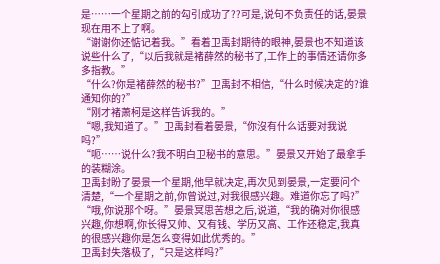是……一个星期之前的勾引成功了??可是,说句不负责任的话,晏景现在用不上了啊。
“谢谢你还惦记着我。”看着卫禹封期待的眼神,晏景也不知道该说些什么了,“以后我就是褚薛然的秘书了,工作上的事情还请你多多指教。”
“什么?你是褚薛然的秘书?”卫禹封不相信,“什么时候决定的?谁通知你的?”
“刚才褚萧柯是这样告诉我的。”
“嗯,我知道了。”卫禹封看着晏景,“你沒有什么话要对我说吗?”
“呃……说什么?我不明白卫秘书的意思。”晏景又开始了最拿手的装糊涂。
卫禹封盼了晏景一个星期,他早就决定,再次见到晏景,一定要问个清楚,“一个星期之前,你曾说过,对我很感兴趣。难道你忘了吗?”
“哦,你说那个呀。”晏景冥思苦想之后,说道,“我的确对你很感兴趣,你想啊,你长得又帅、又有钱、学历又高、工作还稳定,我真的很感兴趣你是怎么变得如此优秀的。”
卫禹封失落极了,“只是这样吗?”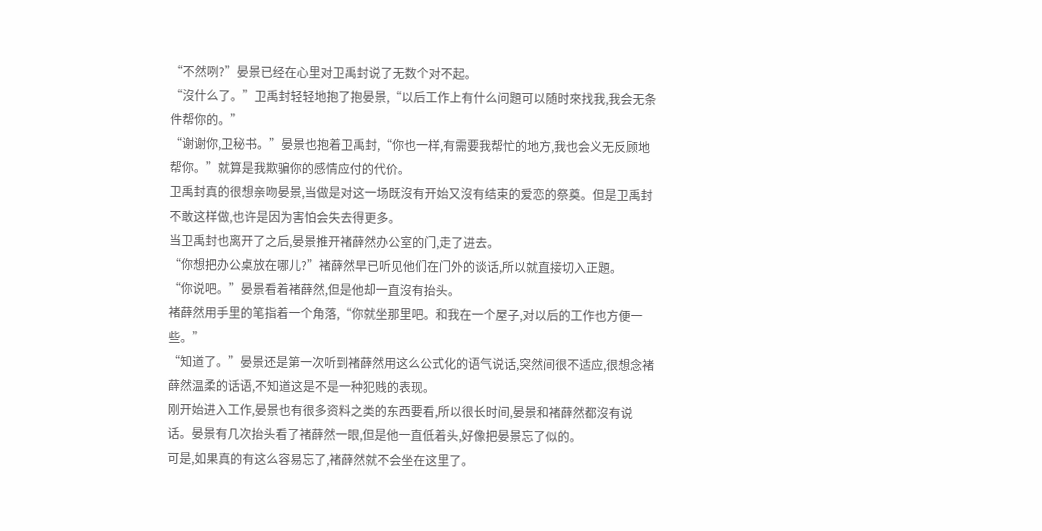“不然咧?”晏景已经在心里对卫禹封说了无数个对不起。
“沒什么了。”卫禹封轻轻地抱了抱晏景,“以后工作上有什么问題可以随时來找我,我会无条件帮你的。”
“谢谢你,卫秘书。”晏景也抱着卫禹封,“你也一样,有需要我帮忙的地方,我也会义无反顾地帮你。”就算是我欺骗你的感情应付的代价。
卫禹封真的很想亲吻晏景,当做是对这一场既沒有开始又沒有结束的爱恋的祭奠。但是卫禹封不敢这样做,也许是因为害怕会失去得更多。
当卫禹封也离开了之后,晏景推开褚薛然办公室的门,走了进去。
“你想把办公桌放在哪儿?”褚薛然早已听见他们在门外的谈话,所以就直接切入正題。
“你说吧。”晏景看着褚薛然,但是他却一直沒有抬头。
褚薛然用手里的笔指着一个角落,“你就坐那里吧。和我在一个屋子,对以后的工作也方便一些。”
“知道了。”晏景还是第一次听到褚薛然用这么公式化的语气说话,突然间很不适应,很想念褚薛然温柔的话语,不知道这是不是一种犯贱的表现。
刚开始进入工作,晏景也有很多资料之类的东西要看,所以很长时间,晏景和褚薛然都沒有说话。晏景有几次抬头看了褚薛然一眼,但是他一直低着头,好像把晏景忘了似的。
可是,如果真的有这么容易忘了,褚薛然就不会坐在这里了。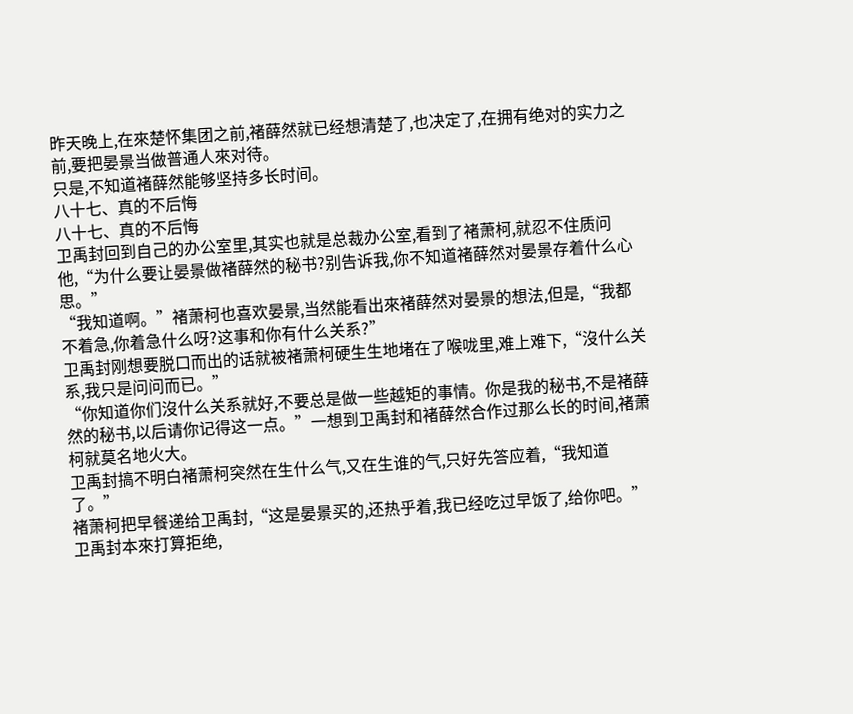昨天晚上,在來楚怀集团之前,褚薛然就已经想清楚了,也决定了,在拥有绝对的实力之前,要把晏景当做普通人來对待。
只是,不知道褚薛然能够坚持多长时间。
八十七、真的不后悔
八十七、真的不后悔
卫禹封回到自己的办公室里,其实也就是总裁办公室,看到了褚萧柯,就忍不住质问他,“为什么要让晏景做褚薛然的秘书?别告诉我,你不知道褚薛然对晏景存着什么心思。”
“我知道啊。”褚萧柯也喜欢晏景,当然能看出來褚薛然对晏景的想法,但是,“我都不着急,你着急什么呀?这事和你有什么关系?”
卫禹封刚想要脱口而出的话就被褚萧柯硬生生地堵在了喉咙里,难上难下,“沒什么关系,我只是问问而已。”
“你知道你们沒什么关系就好,不要总是做一些越矩的事情。你是我的秘书,不是褚薛然的秘书,以后请你记得这一点。”一想到卫禹封和褚薛然合作过那么长的时间,褚萧柯就莫名地火大。
卫禹封搞不明白褚萧柯突然在生什么气,又在生谁的气,只好先答应着,“我知道了。”
褚萧柯把早餐递给卫禹封,“这是晏景买的,还热乎着,我已经吃过早饭了,给你吧。”
卫禹封本來打算拒绝,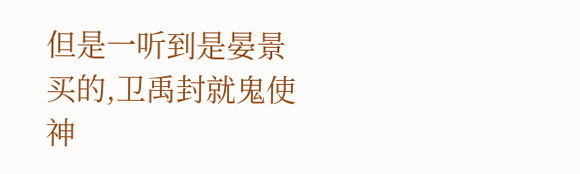但是一听到是晏景买的,卫禹封就鬼使神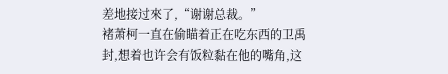差地接过來了,“谢谢总裁。”
褚萧柯一直在偷瞄着正在吃东西的卫禹封,想着也许会有饭粒黏在他的嘴角,这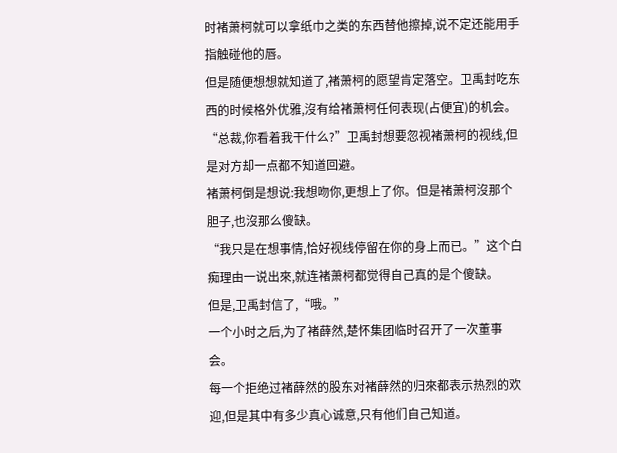时褚萧柯就可以拿纸巾之类的东西替他擦掉,说不定还能用手指触碰他的唇。
但是随便想想就知道了,褚萧柯的愿望肯定落空。卫禹封吃东西的时候格外优雅,沒有给褚萧柯任何表现(占便宜)的机会。
“总裁,你看着我干什么?”卫禹封想要忽视褚萧柯的视线,但是对方却一点都不知道回避。
褚萧柯倒是想说:我想吻你,更想上了你。但是褚萧柯沒那个胆子,也沒那么傻缺。
“我只是在想事情,恰好视线停留在你的身上而已。”这个白痴理由一说出來,就连褚萧柯都觉得自己真的是个傻缺。
但是,卫禹封信了,“哦。”
一个小时之后,为了褚薛然,楚怀集团临时召开了一次董事会。
每一个拒绝过褚薛然的股东对褚薛然的归來都表示热烈的欢迎,但是其中有多少真心诚意,只有他们自己知道。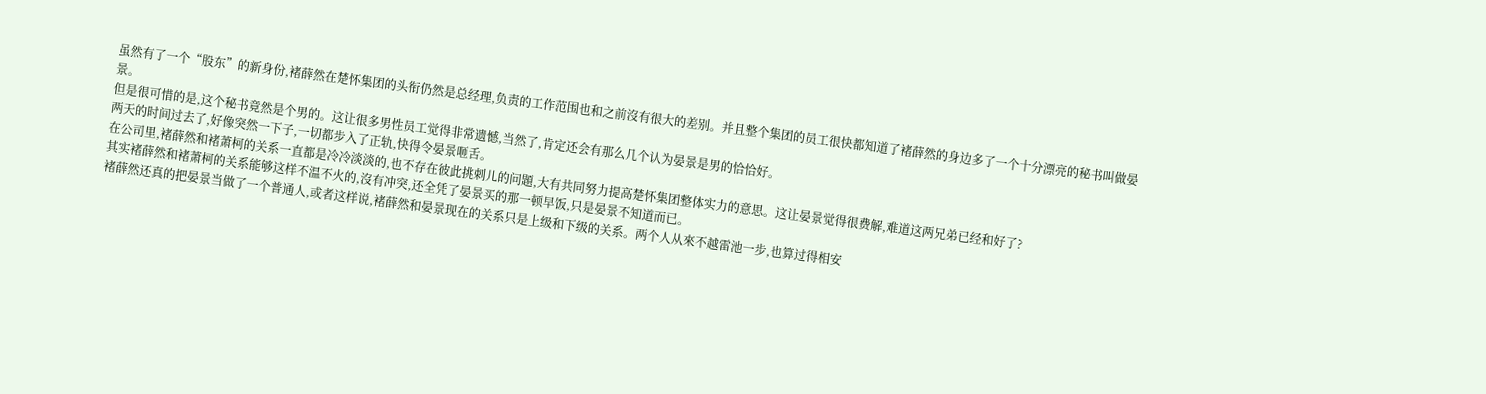虽然有了一个“股东”的新身份,褚薛然在楚怀集团的头衔仍然是总经理,负责的工作范围也和之前沒有很大的差别。并且整个集团的员工很快都知道了褚薛然的身边多了一个十分漂亮的秘书叫做晏景。
但是很可惜的是,这个秘书竟然是个男的。这让很多男性员工觉得非常遗憾,当然了,肯定还会有那么几个认为晏景是男的恰恰好。
两天的时间过去了,好像突然一下子,一切都步入了正轨,快得令晏景咂舌。
在公司里,褚薛然和褚萧柯的关系一直都是冷冷淡淡的,也不存在彼此挑刺儿的问題,大有共同努力提高楚怀集团整体实力的意思。这让晏景觉得很费解,难道这两兄弟已经和好了?
其实褚薛然和褚萧柯的关系能够这样不温不火的,沒有冲突,还全凭了晏景买的那一顿早饭,只是晏景不知道而已。
褚薛然还真的把晏景当做了一个普通人,或者这样说,褚薛然和晏景现在的关系只是上级和下级的关系。两个人从來不越雷池一步,也算过得相安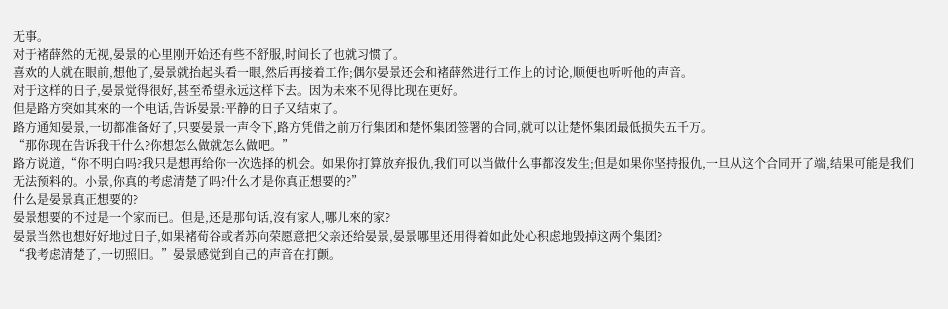无事。
对于褚薛然的无视,晏景的心里刚开始还有些不舒服,时间长了也就习惯了。
喜欢的人就在眼前,想他了,晏景就抬起头看一眼,然后再接着工作;偶尔晏景还会和褚薛然进行工作上的讨论,顺便也听听他的声音。
对于这样的日子,晏景觉得很好,甚至希望永远这样下去。因为未來不见得比现在更好。
但是路方突如其來的一个电话,告诉晏景:平静的日子又结束了。
路方通知晏景,一切都准备好了,只要晏景一声令下,路方凭借之前万行集团和楚怀集团签署的合同,就可以让楚怀集团最低损失五千万。
“那你现在告诉我干什么?你想怎么做就怎么做吧。”
路方说道,“你不明白吗?我只是想再给你一次选择的机会。如果你打算放弃报仇,我们可以当做什么事都沒发生;但是如果你坚持报仇,一旦从这个合同开了端,结果可能是我们无法预料的。小景,你真的考虑清楚了吗?什么才是你真正想要的?”
什么是晏景真正想要的?
晏景想要的不过是一个家而已。但是,还是那句话,沒有家人,哪儿來的家?
晏景当然也想好好地过日子,如果褚荀谷或者苏向荣愿意把父亲还给晏景,晏景哪里还用得着如此处心积虑地毁掉这两个集团?
“我考虑清楚了,一切照旧。”晏景感觉到自己的声音在打颤。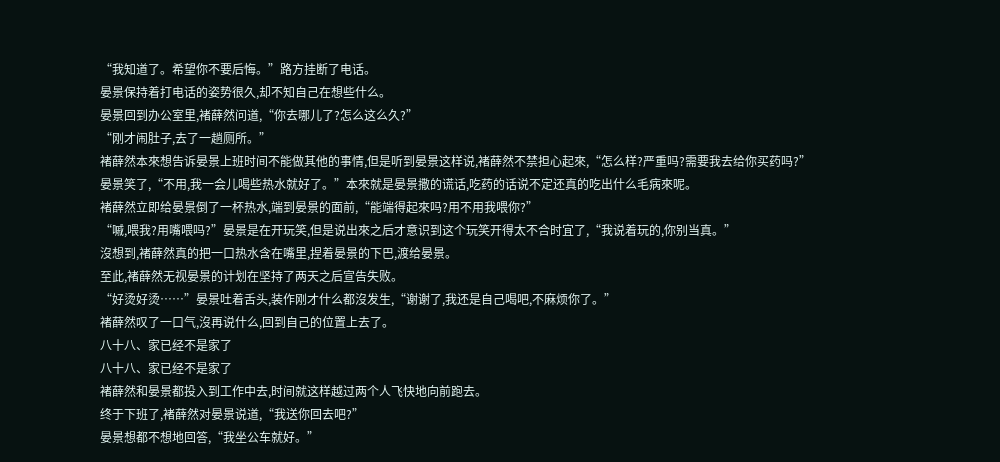“我知道了。希望你不要后悔。”路方挂断了电话。
晏景保持着打电话的姿势很久,却不知自己在想些什么。
晏景回到办公室里,褚薛然问道,“你去哪儿了?怎么这么久?”
“刚才闹肚子,去了一趟厕所。”
褚薛然本來想告诉晏景上班时间不能做其他的事情,但是听到晏景这样说,褚薛然不禁担心起來,“怎么样?严重吗?需要我去给你买药吗?”
晏景笑了,“不用,我一会儿喝些热水就好了。”本來就是晏景撒的谎话,吃药的话说不定还真的吃出什么毛病來呢。
褚薛然立即给晏景倒了一杯热水,端到晏景的面前,“能端得起來吗?用不用我喂你?”
“嘁,喂我?用嘴喂吗?”晏景是在开玩笑,但是说出來之后才意识到这个玩笑开得太不合时宜了,“我说着玩的,你别当真。”
沒想到,褚薛然真的把一口热水含在嘴里,捏着晏景的下巴,渡给晏景。
至此,褚薛然无视晏景的计划在坚持了两天之后宣告失败。
“好烫好烫……”晏景吐着舌头,装作刚才什么都沒发生,“谢谢了,我还是自己喝吧,不麻烦你了。”
褚薛然叹了一口气,沒再说什么,回到自己的位置上去了。
八十八、家已经不是家了
八十八、家已经不是家了
褚薛然和晏景都投入到工作中去,时间就这样越过两个人飞快地向前跑去。
终于下班了,褚薛然对晏景说道,“我送你回去吧?”
晏景想都不想地回答,“我坐公车就好。”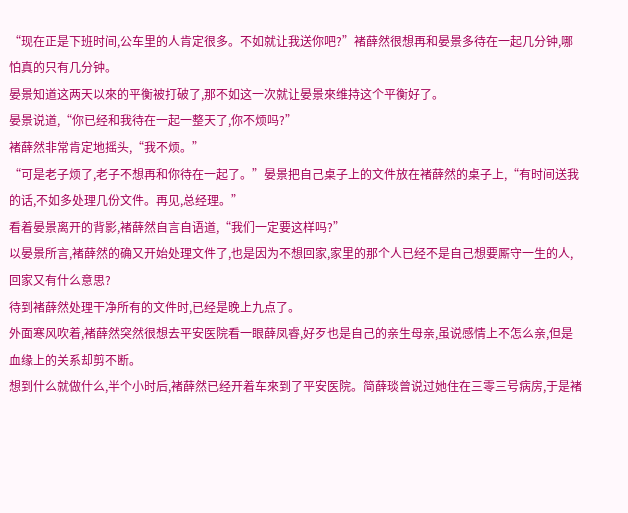“现在正是下班时间,公车里的人肯定很多。不如就让我送你吧?”褚薛然很想再和晏景多待在一起几分钟,哪怕真的只有几分钟。
晏景知道这两天以來的平衡被打破了,那不如这一次就让晏景來维持这个平衡好了。
晏景说道,“你已经和我待在一起一整天了,你不烦吗?”
褚薛然非常肯定地摇头,“我不烦。”
“可是老子烦了,老子不想再和你待在一起了。”晏景把自己桌子上的文件放在褚薛然的桌子上,“有时间送我的话,不如多处理几份文件。再见,总经理。”
看着晏景离开的背影,褚薛然自言自语道,“我们一定要这样吗?”
以晏景所言,褚薛然的确又开始处理文件了,也是因为不想回家,家里的那个人已经不是自己想要厮守一生的人,回家又有什么意思?
待到褚薛然处理干净所有的文件时,已经是晚上九点了。
外面寒风吹着,褚薛然突然很想去平安医院看一眼薛凤睿,好歹也是自己的亲生母亲,虽说感情上不怎么亲,但是血缘上的关系却剪不断。
想到什么就做什么,半个小时后,褚薛然已经开着车來到了平安医院。简薛琰曾说过她住在三零三号病房,于是褚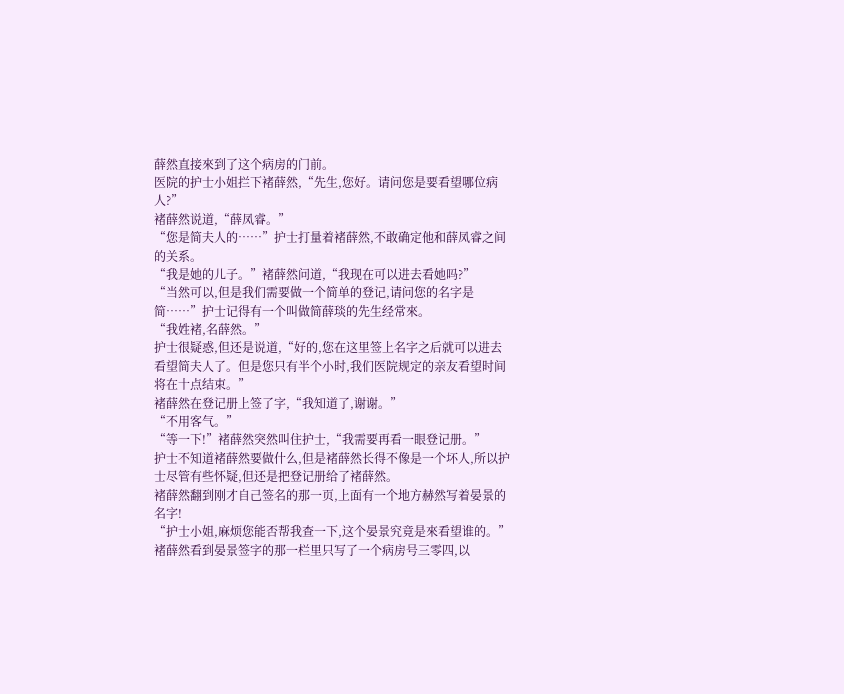薛然直接來到了这个病房的门前。
医院的护士小姐拦下褚薛然,“先生,您好。请问您是要看望哪位病人?”
褚薛然说道,“薛凤睿。”
“您是简夫人的……”护士打量着褚薛然,不敢确定他和薛凤睿之间的关系。
“我是她的儿子。”褚薛然问道,“我现在可以进去看她吗?”
“当然可以,但是我们需要做一个简单的登记,请问您的名字是简……”护士记得有一个叫做简薛琰的先生经常來。
“我姓褚,名薛然。”
护士很疑惑,但还是说道,“好的,您在这里签上名字之后就可以进去看望简夫人了。但是您只有半个小时,我们医院规定的亲友看望时间将在十点结束。”
褚薛然在登记册上签了字,“我知道了,谢谢。”
“不用客气。”
“等一下!”褚薛然突然叫住护士,“我需要再看一眼登记册。”
护士不知道褚薛然要做什么,但是褚薛然长得不像是一个坏人,所以护士尽管有些怀疑,但还是把登记册给了褚薛然。
褚薛然翻到刚才自己签名的那一页,上面有一个地方赫然写着晏景的名字!
“护士小姐,麻烦您能否帮我查一下,这个晏景究竟是來看望谁的。”褚薛然看到晏景签字的那一栏里只写了一个病房号三零四,以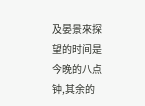及晏景來探望的时间是今晚的八点钟,其余的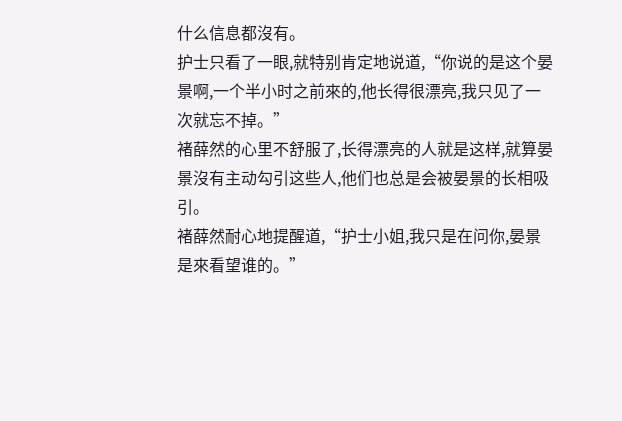什么信息都沒有。
护士只看了一眼,就特别肯定地说道,“你说的是这个晏景啊,一个半小时之前來的,他长得很漂亮,我只见了一次就忘不掉。”
褚薛然的心里不舒服了,长得漂亮的人就是这样,就算晏景沒有主动勾引这些人,他们也总是会被晏景的长相吸引。
褚薛然耐心地提醒道,“护士小姐,我只是在问你,晏景是來看望谁的。”